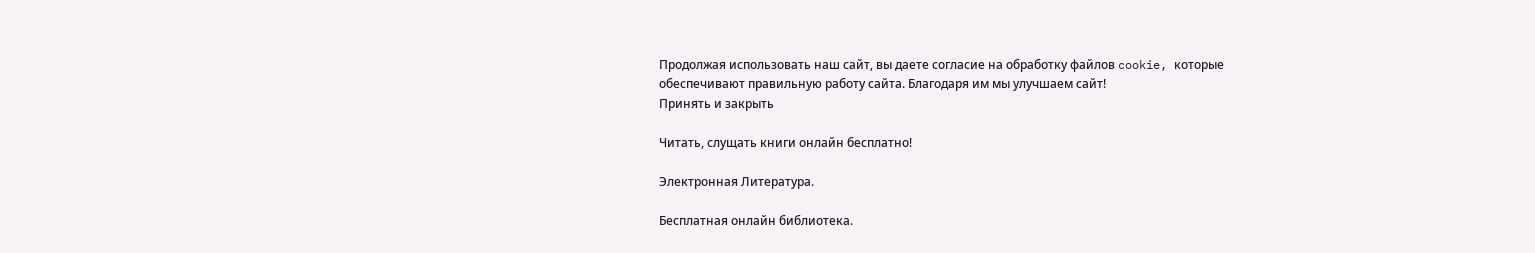Продолжая использовать наш сайт, вы даете согласие на обработку файлов cookie, которые обеспечивают правильную работу сайта. Благодаря им мы улучшаем сайт!
Принять и закрыть

Читать, слущать книги онлайн бесплатно!

Электронная Литература.

Бесплатная онлайн библиотека.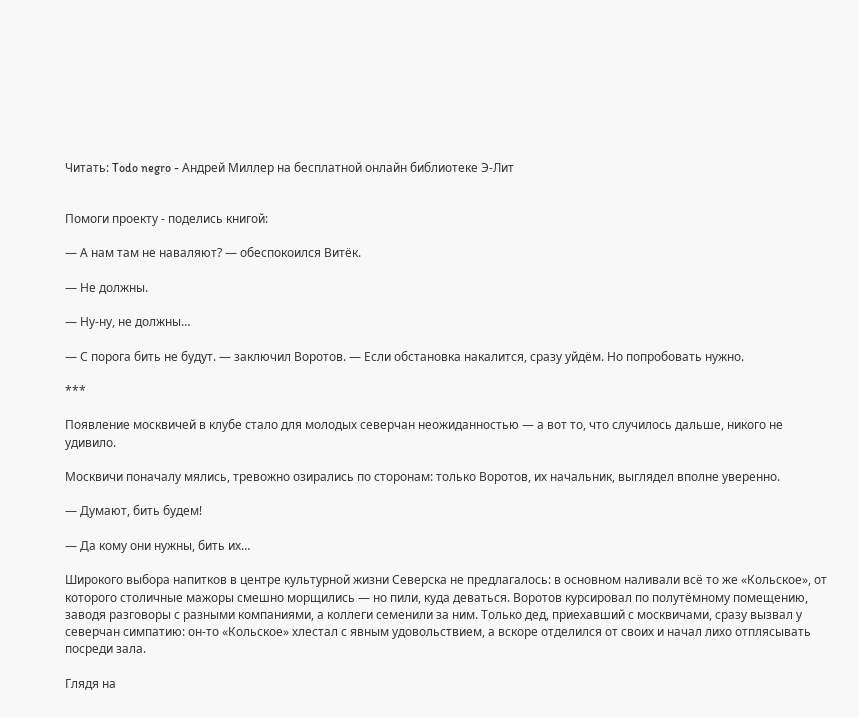Читать: Todo negro - Андрей Миллер на бесплатной онлайн библиотеке Э-Лит


Помоги проекту - поделись книгой:

— А нам там не наваляют? — обеспокоился Витёк.

— Не должны.

— Ну-ну, не должны…

— С порога бить не будут. — заключил Воротов. — Если обстановка накалится, сразу уйдём. Но попробовать нужно.

***

Появление москвичей в клубе стало для молодых северчан неожиданностью — а вот то, что случилось дальше, никого не удивило.

Москвичи поначалу мялись, тревожно озирались по сторонам: только Воротов, их начальник, выглядел вполне уверенно.

— Думают, бить будем!

— Да кому они нужны, бить их…

Широкого выбора напитков в центре культурной жизни Северска не предлагалось: в основном наливали всё то же «Кольское», от которого столичные мажоры смешно морщились — но пили, куда деваться. Воротов курсировал по полутёмному помещению, заводя разговоры с разными компаниями, а коллеги семенили за ним. Только дед, приехавший с москвичами, сразу вызвал у северчан симпатию: он-то «Кольское» хлестал с явным удовольствием, а вскоре отделился от своих и начал лихо отплясывать посреди зала.

Глядя на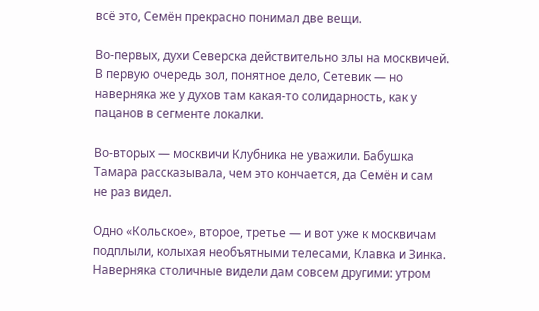всё это, Семён прекрасно понимал две вещи.

Во-первых, духи Северска действительно злы на москвичей. В первую очередь зол, понятное дело, Сетевик — но наверняка же у духов там какая-то солидарность, как у пацанов в сегменте локалки.

Во-вторых — москвичи Клубника не уважили. Бабушка Тамара рассказывала, чем это кончается, да Семён и сам не раз видел.

Одно «Кольское», второе, третье — и вот уже к москвичам подплыли, колыхая необъятными телесами, Клавка и Зинка. Наверняка столичные видели дам совсем другими: утром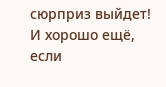сюрприз выйдет! И хорошо ещё, если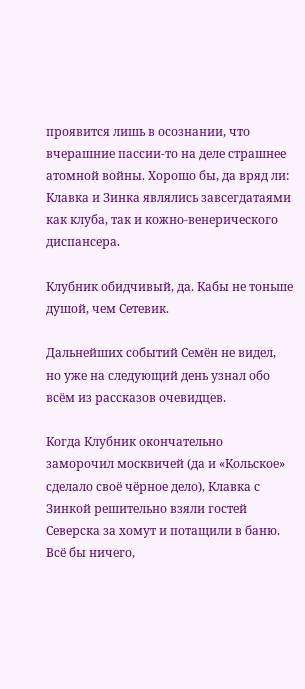проявится лишь в осознании, что вчерашние пассии-то на деле страшнее атомной войны. Хорошо бы, да вряд ли: Клавка и Зинка являлись завсегдатаями как клуба, так и кожно-венерического диспансера.

Клубник обидчивый, да. Кабы не тоньше душой, чем Сетевик.

Дальнейших событий Семён не видел, но уже на следующий день узнал обо всём из рассказов очевидцев.

Когда Клубник окончательно заморочил москвичей (да и «Кольское» сделало своё чёрное дело), Клавка с Зинкой решительно взяли гостей Северска за хомут и потащили в баню. Всё бы ничего,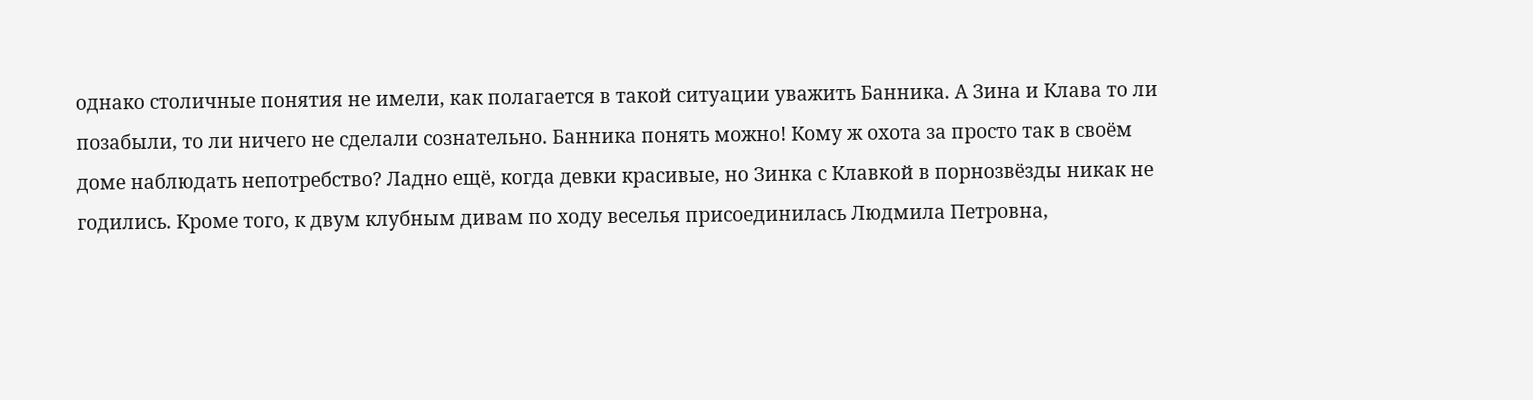однако столичные понятия не имели, как полагается в такой ситуации уважить Банника. А Зина и Клава то ли позабыли, то ли ничего не сделали сознательно. Банника понять можно! Кому ж охота за просто так в своём доме наблюдать непотребство? Ладно ещё, когда девки красивые, но Зинка с Клавкой в порнозвёзды никак не годились. Кроме того, к двум клубным дивам по ходу веселья присоединилась Людмила Петровна,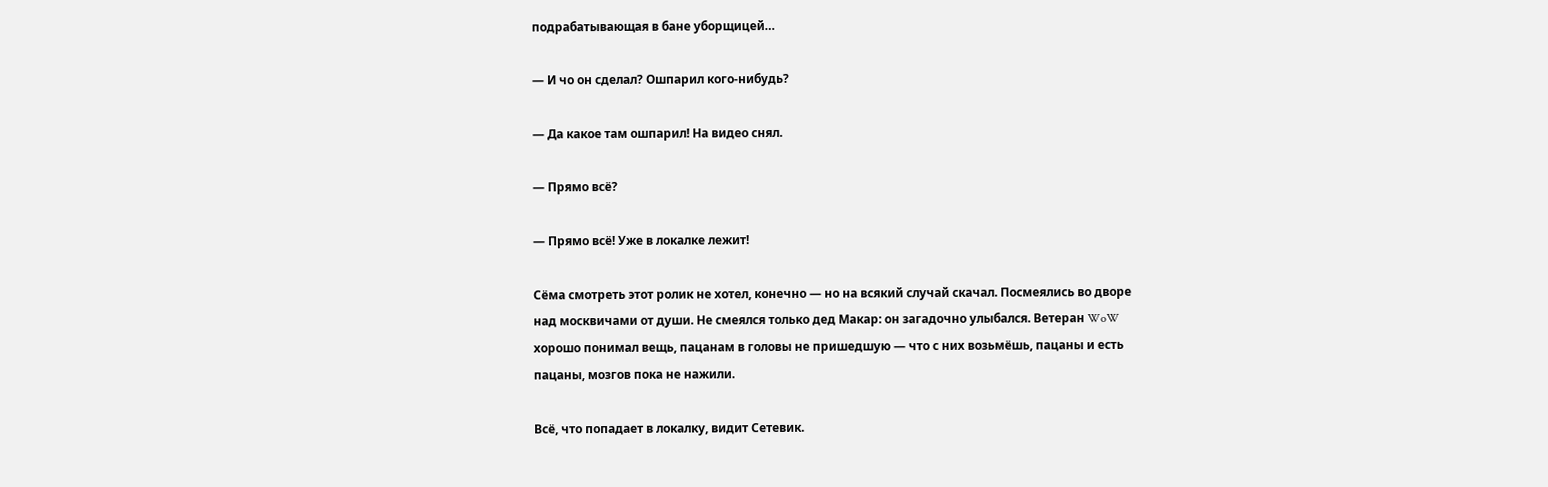подрабатывающая в бане уборщицей…

— И чо он сделал? Ошпарил кого-нибудь?

— Да какое там ошпарил! На видео снял.

— Прямо всё?

— Прямо всё! Уже в локалке лежит!

Сёма смотреть этот ролик не хотел, конечно — но на всякий случай скачал. Посмеялись во дворе над москвичами от души. Не смеялся только дед Макар: он загадочно улыбался. Ветеран WoW хорошо понимал вещь, пацанам в головы не пришедшую — что с них возьмёшь, пацаны и есть пацаны, мозгов пока не нажили.

Всё, что попадает в локалку, видит Сетевик.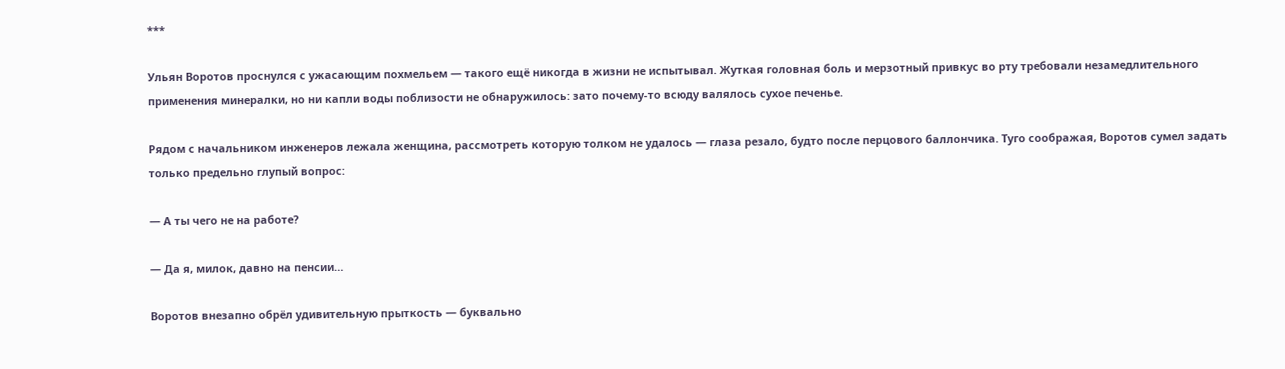***

Ульян Воротов проснулся с ужасающим похмельем — такого ещё никогда в жизни не испытывал. Жуткая головная боль и мерзотный привкус во рту требовали незамедлительного применения минералки, но ни капли воды поблизости не обнаружилось: зато почему-то всюду валялось сухое печенье.

Рядом с начальником инженеров лежала женщина, рассмотреть которую толком не удалось — глаза резало, будто после перцового баллончика. Туго соображая, Воротов сумел задать только предельно глупый вопрос:

— А ты чего не на работе?

— Да я, милок, давно на пенсии…

Воротов внезапно обрёл удивительную прыткость — буквально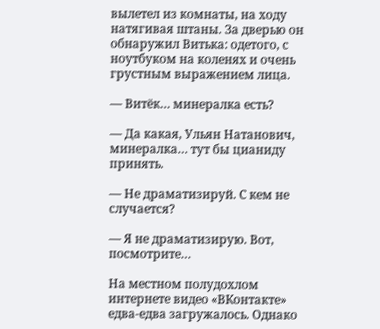вылетел из комнаты, на ходу натягивая штаны. За дверью он обнаружил Витька: одетого, с ноутбуком на коленях и очень грустным выражением лица.

— Витёк… минералка есть?

— Да какая, Ульян Натанович, минералка… тут бы цианиду принять.

— Не драматизируй. С кем не случается?

— Я не драматизирую. Вот, посмотрите…

На местном полудохлом интернете видео «ВКонтакте» едва-едва загружалось. Однако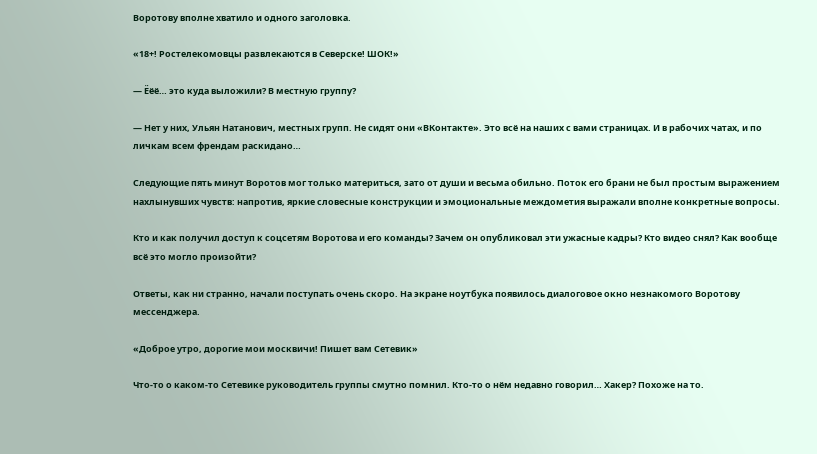Воротову вполне хватило и одного заголовка.

«18+! Ростелекомовцы развлекаются в Северске! ШОК!»

— Ёёё… это куда выложили? В местную группу?

— Нет у них, Ульян Натанович, местных групп. Не сидят они «ВКонтакте». Это всё на наших с вами страницах. И в рабочих чатах, и по личкам всем френдам раскидано…

Следующие пять минут Воротов мог только материться, зато от души и весьма обильно. Поток его брани не был простым выражением нахлынувших чувств: напротив, яркие словесные конструкции и эмоциональные междометия выражали вполне конкретные вопросы.

Кто и как получил доступ к соцсетям Воротова и его команды? Зачем он опубликовал эти ужасные кадры? Кто видео снял? Как вообще всё это могло произойти?

Ответы, как ни странно, начали поступать очень скоро. На экране ноутбука появилось диалоговое окно незнакомого Воротову мессенджера.

«Доброе утро, дорогие мои москвичи! Пишет вам Сетевик»

Что-то о каком-то Сетевике руководитель группы смутно помнил. Кто-то о нём недавно говорил… Хакер? Похоже на то.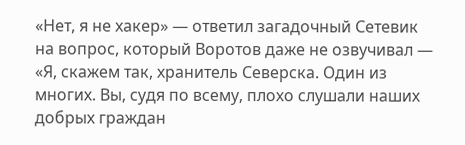«Нет, я не хакер» — ответил загадочный Сетевик на вопрос, который Воротов даже не озвучивал — «Я, скажем так, хранитель Северска. Один из многих. Вы, судя по всему, плохо слушали наших добрых граждан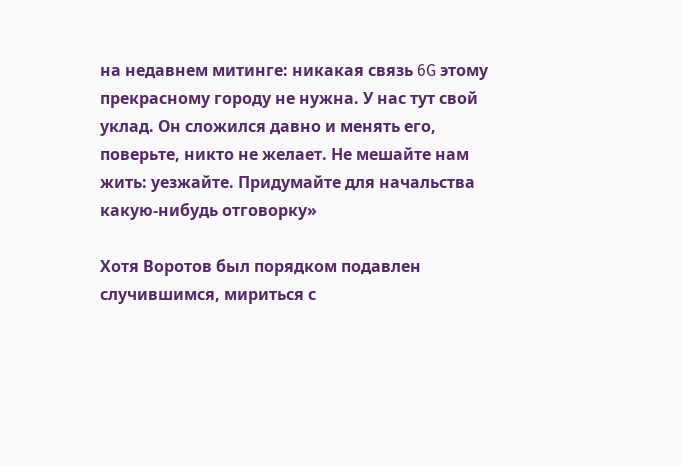на недавнем митинге: никакая связь 6G этому прекрасному городу не нужна. У нас тут свой уклад. Он сложился давно и менять его, поверьте, никто не желает. Не мешайте нам жить: уезжайте. Придумайте для начальства какую-нибудь отговорку»

Хотя Воротов был порядком подавлен случившимся, мириться с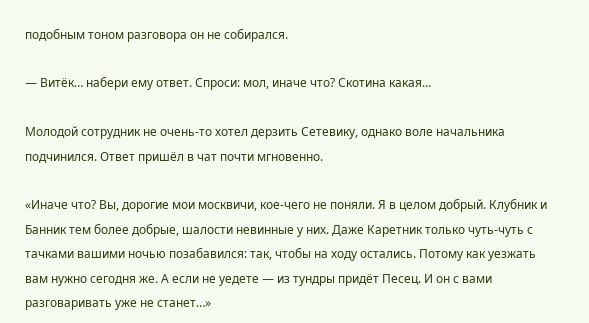подобным тоном разговора он не собирался.

— Витёк… набери ему ответ. Спроси: мол, иначе что? Скотина какая…

Молодой сотрудник не очень-то хотел дерзить Сетевику, однако воле начальника подчинился. Ответ пришёл в чат почти мгновенно.

«Иначе что? Вы, дорогие мои москвичи, кое-чего не поняли. Я в целом добрый. Клубник и Банник тем более добрые, шалости невинные у них. Даже Каретник только чуть-чуть с тачками вашими ночью позабавился: так, чтобы на ходу остались. Потому как уезжать вам нужно сегодня же. А если не уедете — из тундры придёт Песец. И он с вами разговаривать уже не станет…»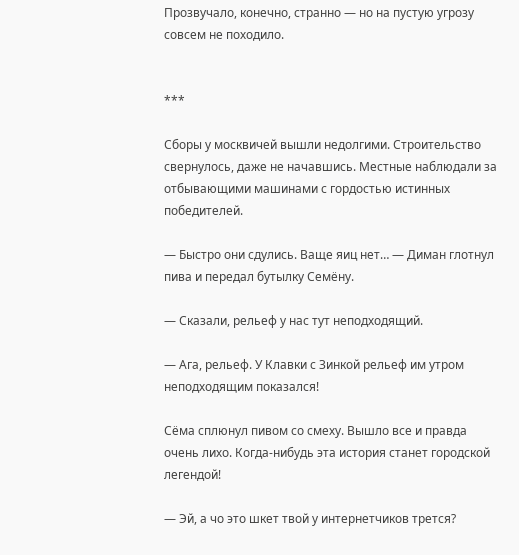Прозвучало, конечно, странно — но на пустую угрозу совсем не походило.


***

Сборы у москвичей вышли недолгими. Строительство свернулось, даже не начавшись. Местные наблюдали за отбывающими машинами с гордостью истинных победителей.

— Быстро они сдулись. Ваще яиц нет… — Диман глотнул пива и передал бутылку Семёну.

— Сказали, рельеф у нас тут неподходящий.

— Ага, рельеф. У Клавки с Зинкой рельеф им утром неподходящим показался!

Сёма сплюнул пивом со смеху. Вышло все и правда очень лихо. Когда-нибудь эта история станет городской легендой!

— Эй, а чо это шкет твой у интернетчиков трется?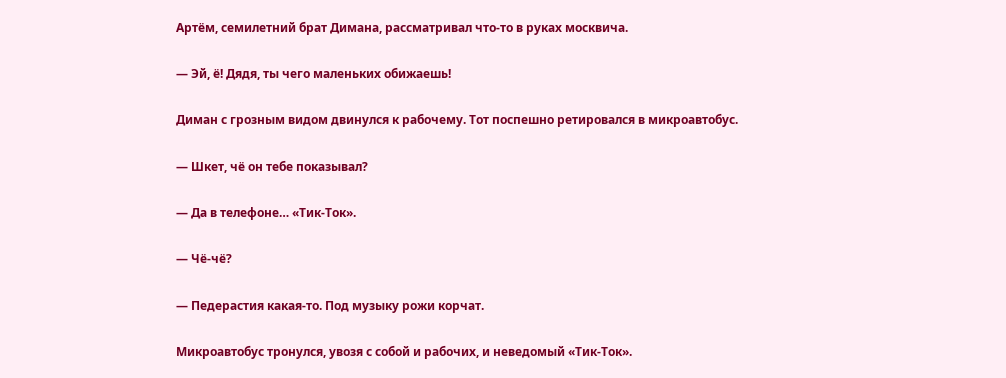Артём, семилетний брат Димана, рассматривал что-то в руках москвича.

— Эй, ё! Дядя, ты чего маленьких обижаешь!

Диман с грозным видом двинулся к рабочему. Тот поспешно ретировался в микроавтобус.

— Шкет, чё он тебе показывал?

— Да в телефоне… «Тик-Ток».

— Чё-чё?

— Педерастия какая-то. Под музыку рожи корчат.

Микроавтобус тронулся, увозя с собой и рабочих, и неведомый «Тик-Ток».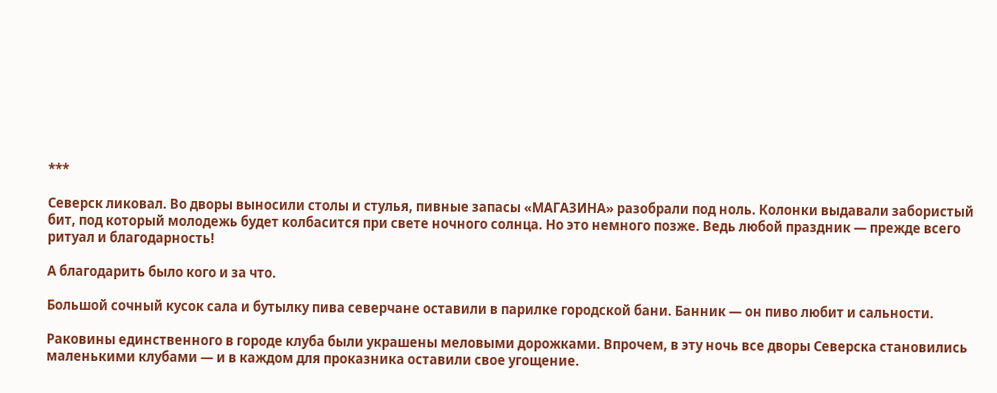***

Северск ликовал. Во дворы выносили столы и стулья, пивные запасы «МАГАЗИНА» разобрали под ноль. Колонки выдавали забористый бит, под который молодежь будет колбасится при свете ночного солнца. Но это немного позже. Ведь любой праздник — прежде всего ритуал и благодарность!

А благодарить было кого и за что.

Большой сочный кусок сала и бутылку пива северчане оставили в парилке городской бани. Банник — он пиво любит и сальности.

Раковины единственного в городе клуба были украшены меловыми дорожками. Впрочем, в эту ночь все дворы Северска становились маленькими клубами — и в каждом для проказника оставили свое угощение.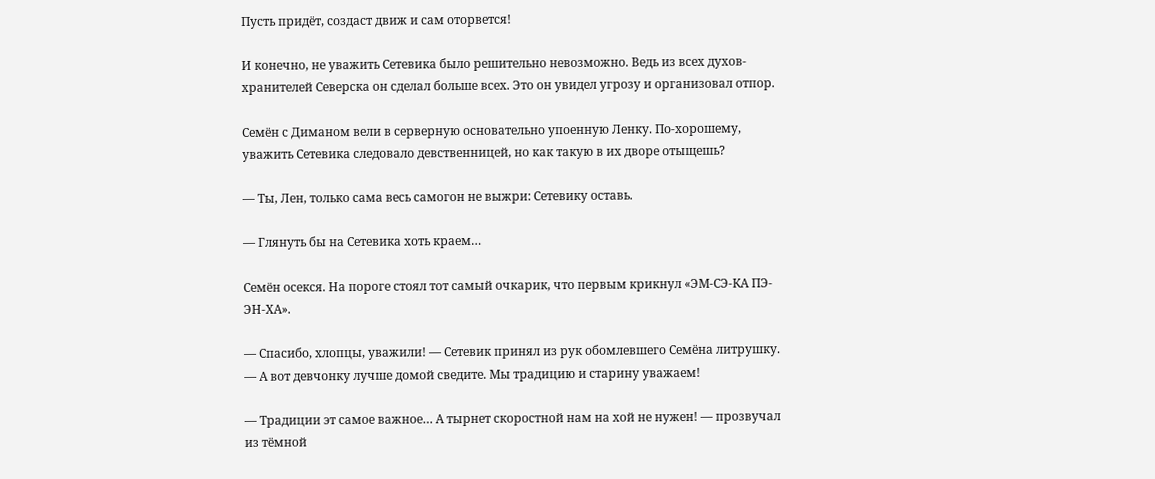Пусть придёт, создаст движ и сам оторвется!

И конечно, не уважить Сетевика было решительно невозможно. Ведь из всех духов-хранителей Северска он сделал больше всех. Это он увидел угрозу и организовал отпор.

Семён с Диманом вели в серверную основательно упоенную Ленку. По-хорошему, уважить Сетевика следовало девственницей, но как такую в их дворе отыщешь?

— Ты, Лен, только сама весь самогон не выжри: Сетевику оставь.

— Глянуть бы на Сетевика хоть краем…

Семён осекся. На пороге стоял тот самый очкарик, что первым крикнул «ЭМ-СЭ-КА ПЭ-ЭН-ХА».

— Спасибо, хлопцы, уважили! — Сетевик принял из рук обомлевшего Семёна литрушку. — А вот девчонку лучше домой сведите. Мы традицию и старину уважаем!

— Традиции эт самое важное… А тырнет скоростной нам на хой не нужен! — прозвучал из тёмной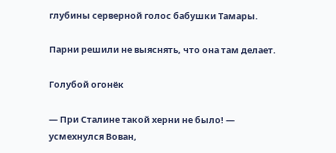глубины серверной голос бабушки Тамары.

Парни решили не выяснять, что она там делает.

Голубой огонёк

— При Сталине такой херни не было! — усмехнулся Вован,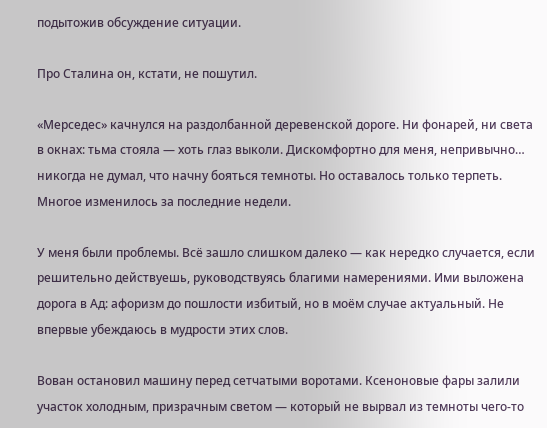подытожив обсуждение ситуации.

Про Сталина он, кстати, не пошутил.

«Мерседес» качнулся на раздолбанной деревенской дороге. Ни фонарей, ни света в окнах: тьма стояла — хоть глаз выколи. Дискомфортно для меня, непривычно… никогда не думал, что начну бояться темноты. Но оставалось только терпеть. Многое изменилось за последние недели.

У меня были проблемы. Всё зашло слишком далеко — как нередко случается, если решительно действуешь, руководствуясь благими намерениями. Ими выложена дорога в Ад: афоризм до пошлости избитый, но в моём случае актуальный. Не впервые убеждаюсь в мудрости этих слов.

Вован остановил машину перед сетчатыми воротами. Ксеноновые фары залили участок холодным, призрачным светом — который не вырвал из темноты чего-то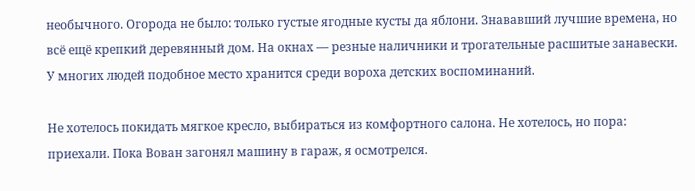необычного. Огорода не было: только густые ягодные кусты да яблони. Знававший лучшие времена, но всё ещё крепкий деревянный дом. На окнах — резные наличники и трогательные расшитые занавески. У многих людей подобное место хранится среди вороха детских воспоминаний.

Не хотелось покидать мягкое кресло, выбираться из комфортного салона. Не хотелось, но пора: приехали. Пока Вован загонял машину в гараж, я осмотрелся.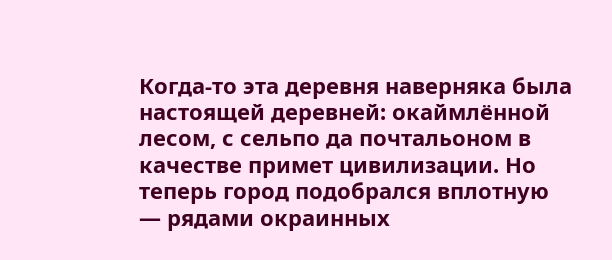Когда-то эта деревня наверняка была настоящей деревней: окаймлённой лесом, с сельпо да почтальоном в качестве примет цивилизации. Но теперь город подобрался вплотную — рядами окраинных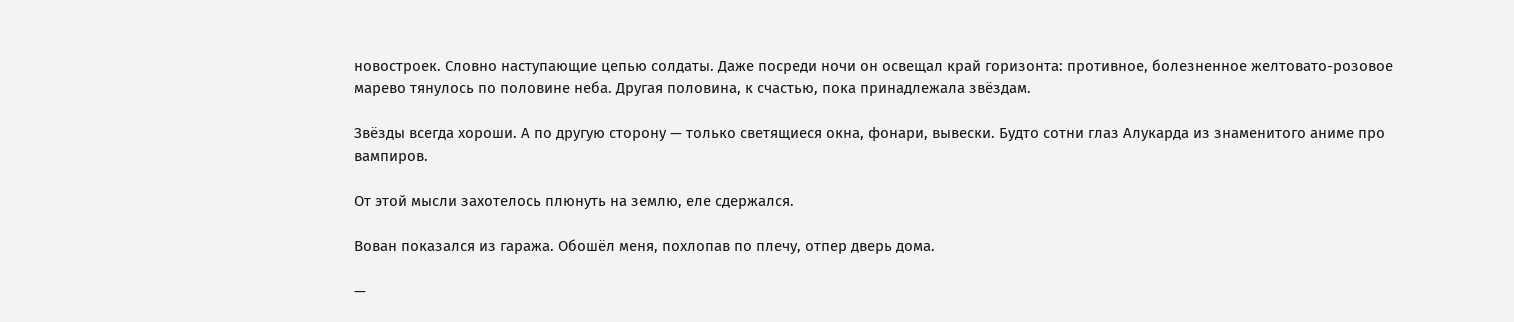новостроек. Словно наступающие цепью солдаты. Даже посреди ночи он освещал край горизонта: противное, болезненное желтовато-розовое марево тянулось по половине неба. Другая половина, к счастью, пока принадлежала звёздам.

Звёзды всегда хороши. А по другую сторону — только светящиеся окна, фонари, вывески. Будто сотни глаз Алукарда из знаменитого аниме про вампиров.

От этой мысли захотелось плюнуть на землю, еле сдержался.

Вован показался из гаража. Обошёл меня, похлопав по плечу, отпер дверь дома.

—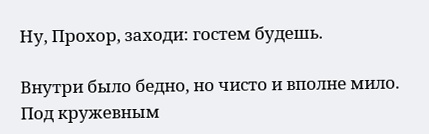Ну, Прохор, заходи: гостем будешь.

Внутри было бедно, но чисто и вполне мило. Под кружевным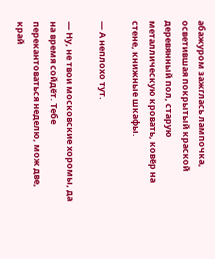абажуром зажглась лампочка, осветившая покрытый краской деревянный пол, старую металлическую кровать, ковёр на стене, книжные шкафы.

— А неплохо тут.

— Ну, не твои московские хоромы, да на время сойдёт. Тебе перекантоваться неделю, мож две, край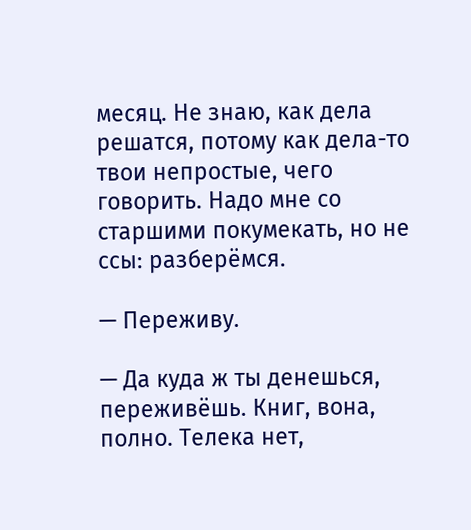месяц. Не знаю, как дела решатся, потому как дела-то твои непростые, чего говорить. Надо мне со старшими покумекать, но не ссы: разберёмся.

— Переживу.

— Да куда ж ты денешься, переживёшь. Книг, вона, полно. Телека нет,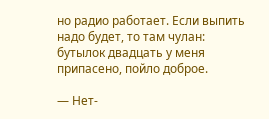но радио работает. Если выпить надо будет, то там чулан: бутылок двадцать у меня припасено, пойло доброе.

— Нет-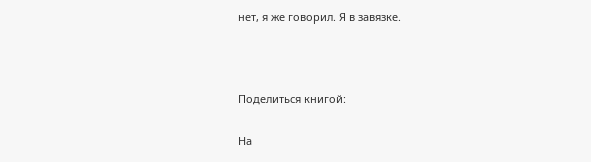нет, я же говорил. Я в завязке.



Поделиться книгой:

На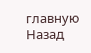главную
Назад